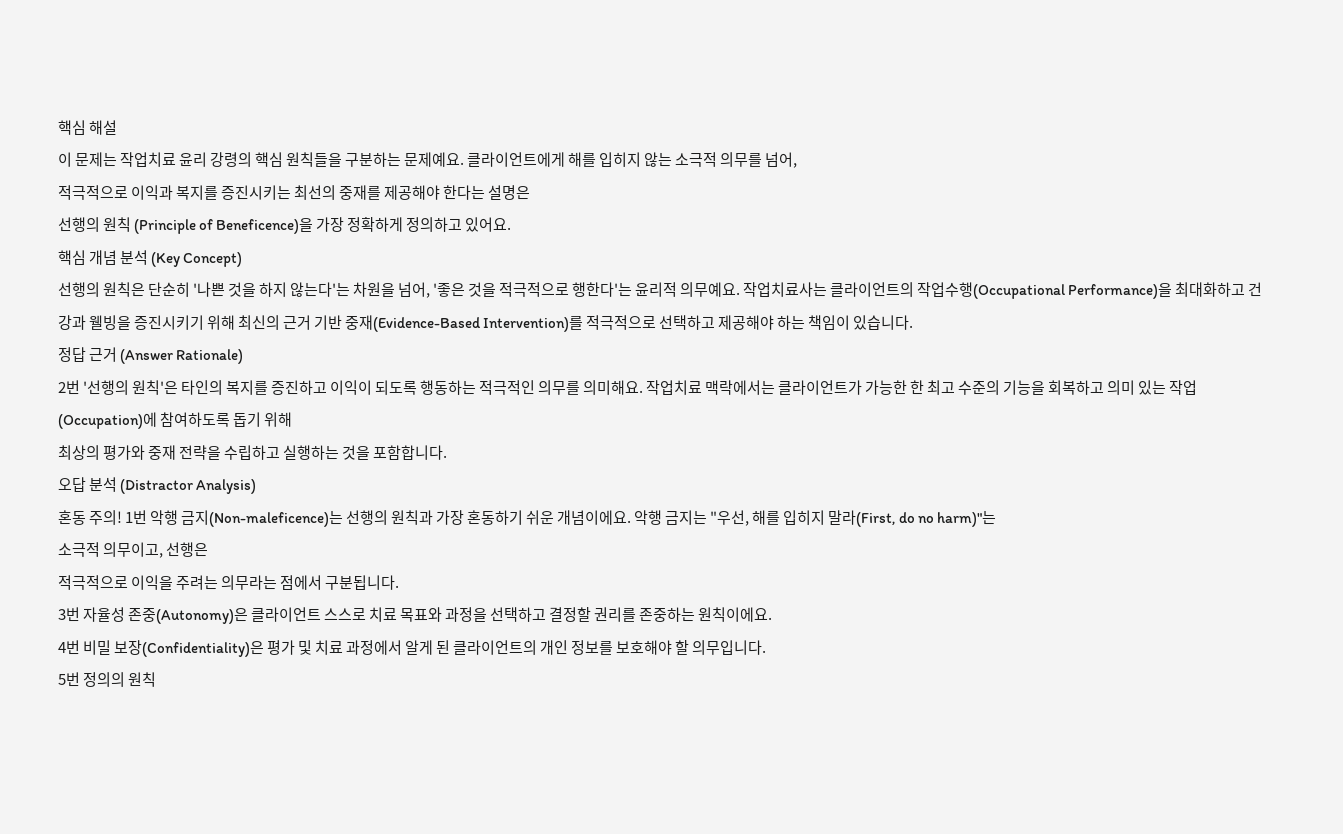핵심 해설
이 문제는 작업치료 윤리 강령의 핵심 원칙들을 구분하는 문제예요. 클라이언트에게 해를 입히지 않는 소극적 의무를 넘어,
적극적으로 이익과 복지를 증진시키는 최선의 중재를 제공해야 한다는 설명은
선행의 원칙 (Principle of Beneficence)을 가장 정확하게 정의하고 있어요.
핵심 개념 분석 (Key Concept)
선행의 원칙은 단순히 '나쁜 것을 하지 않는다'는 차원을 넘어, '좋은 것을 적극적으로 행한다'는 윤리적 의무예요. 작업치료사는 클라이언트의 작업수행(Occupational Performance)을 최대화하고 건강과 웰빙을 증진시키기 위해 최신의 근거 기반 중재(Evidence-Based Intervention)를 적극적으로 선택하고 제공해야 하는 책임이 있습니다.
정답 근거 (Answer Rationale)
2번 '선행의 원칙'은 타인의 복지를 증진하고 이익이 되도록 행동하는 적극적인 의무를 의미해요. 작업치료 맥락에서는 클라이언트가 가능한 한 최고 수준의 기능을 회복하고 의미 있는 작업(Occupation)에 참여하도록 돕기 위해
최상의 평가와 중재 전략을 수립하고 실행하는 것을 포함합니다.
오답 분석 (Distractor Analysis)
혼동 주의! 1번 악행 금지(Non-maleficence)는 선행의 원칙과 가장 혼동하기 쉬운 개념이에요. 악행 금지는 "우선, 해를 입히지 말라(First, do no harm)"는
소극적 의무이고, 선행은
적극적으로 이익을 주려는 의무라는 점에서 구분됩니다.
3번 자율성 존중(Autonomy)은 클라이언트 스스로 치료 목표와 과정을 선택하고 결정할 권리를 존중하는 원칙이에요.
4번 비밀 보장(Confidentiality)은 평가 및 치료 과정에서 알게 된 클라이언트의 개인 정보를 보호해야 할 의무입니다.
5번 정의의 원칙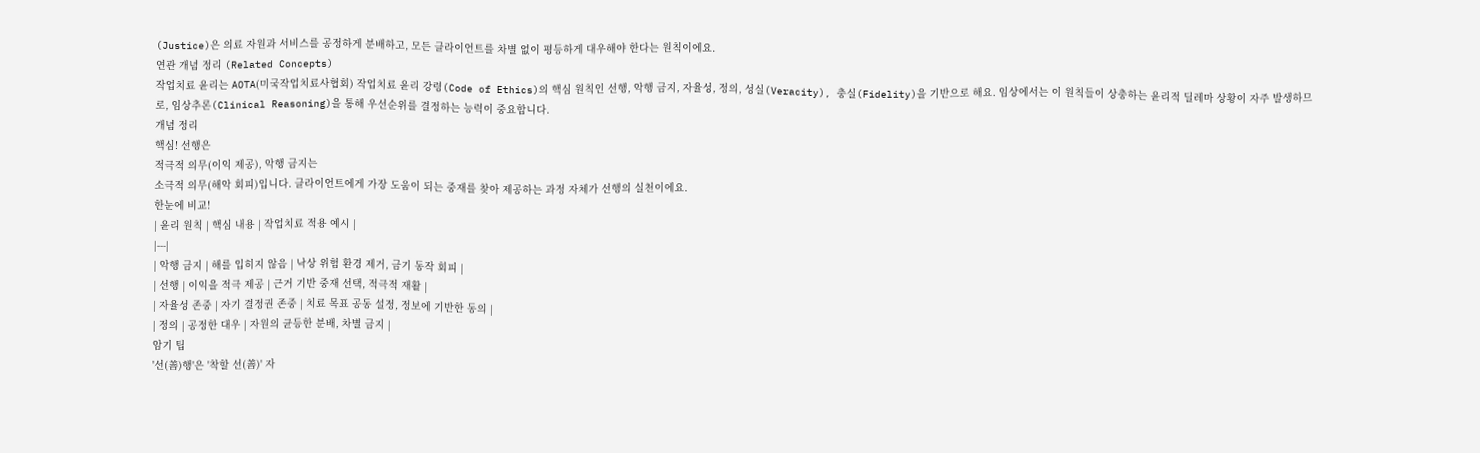(Justice)은 의료 자원과 서비스를 공정하게 분배하고, 모든 클라이언트를 차별 없이 평등하게 대우해야 한다는 원칙이에요.
연관 개념 정리 (Related Concepts)
작업치료 윤리는 AOTA(미국작업치료사협회) 작업치료 윤리 강령(Code of Ethics)의 핵심 원칙인 선행, 악행 금지, 자율성, 정의, 성실(Veracity), 충실(Fidelity)을 기반으로 해요. 임상에서는 이 원칙들이 상충하는 윤리적 딜레마 상황이 자주 발생하므로, 임상추론(Clinical Reasoning)을 통해 우선순위를 결정하는 능력이 중요합니다.
개념 정리
핵심! 선행은
적극적 의무(이익 제공), 악행 금지는
소극적 의무(해악 회피)입니다. 클라이언트에게 가장 도움이 되는 중재를 찾아 제공하는 과정 자체가 선행의 실천이에요.
한눈에 비교!
| 윤리 원칙 | 핵심 내용 | 작업치료 적용 예시 |
|---|
| 악행 금지 | 해를 입히지 않음 | 낙상 위험 환경 제거, 금기 동작 회피 |
| 선행 | 이익을 적극 제공 | 근거 기반 중재 선택, 적극적 재활 |
| 자율성 존중 | 자기 결정권 존중 | 치료 목표 공동 설정, 정보에 기반한 동의 |
| 정의 | 공정한 대우 | 자원의 균등한 분배, 차별 금지 |
암기 팁
'선(善)행'은 '착할 선(善)' 자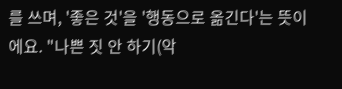를 쓰며, '좋은 것'을 '행동으로 옮긴다'는 뜻이에요. "나쁜 짓 안 하기(악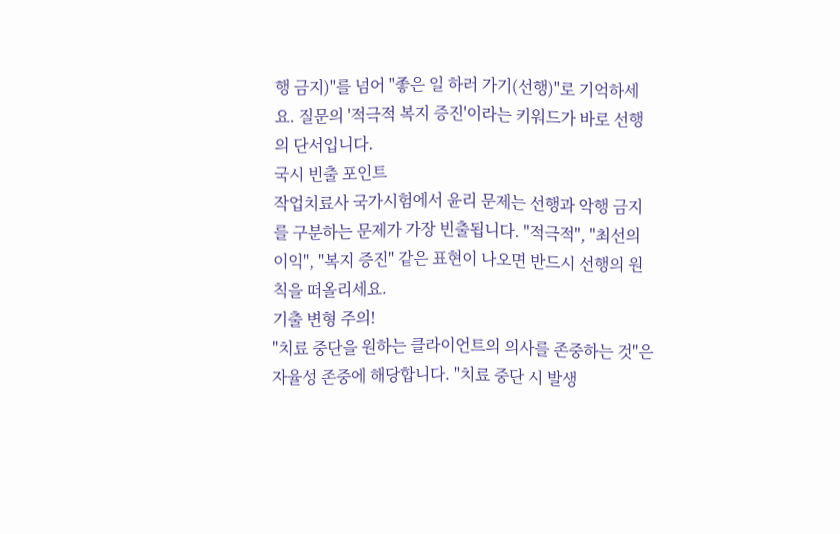행 금지)"를 넘어 "좋은 일 하러 가기(선행)"로 기억하세요. 질문의 '적극적 복지 증진'이라는 키워드가 바로 선행의 단서입니다.
국시 빈출 포인트
작업치료사 국가시험에서 윤리 문제는 선행과 악행 금지를 구분하는 문제가 가장 빈출됩니다. "적극적", "최선의 이익", "복지 증진" 같은 표현이 나오면 반드시 선행의 원칙을 떠올리세요.
기출 변형 주의!
"치료 중단을 원하는 클라이언트의 의사를 존중하는 것"은 자율성 존중에 해당합니다. "치료 중단 시 발생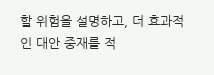할 위험을 설명하고, 더 효과적인 대안 중재를 적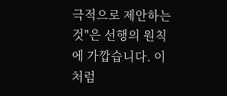극적으로 제안하는 것"은 선행의 원칙에 가깝습니다. 이처럼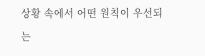상황 속에서 어떤 원칙이 우선되는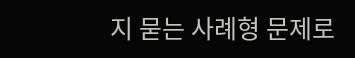지 묻는 사례형 문제로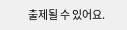출제될 수 있어요.